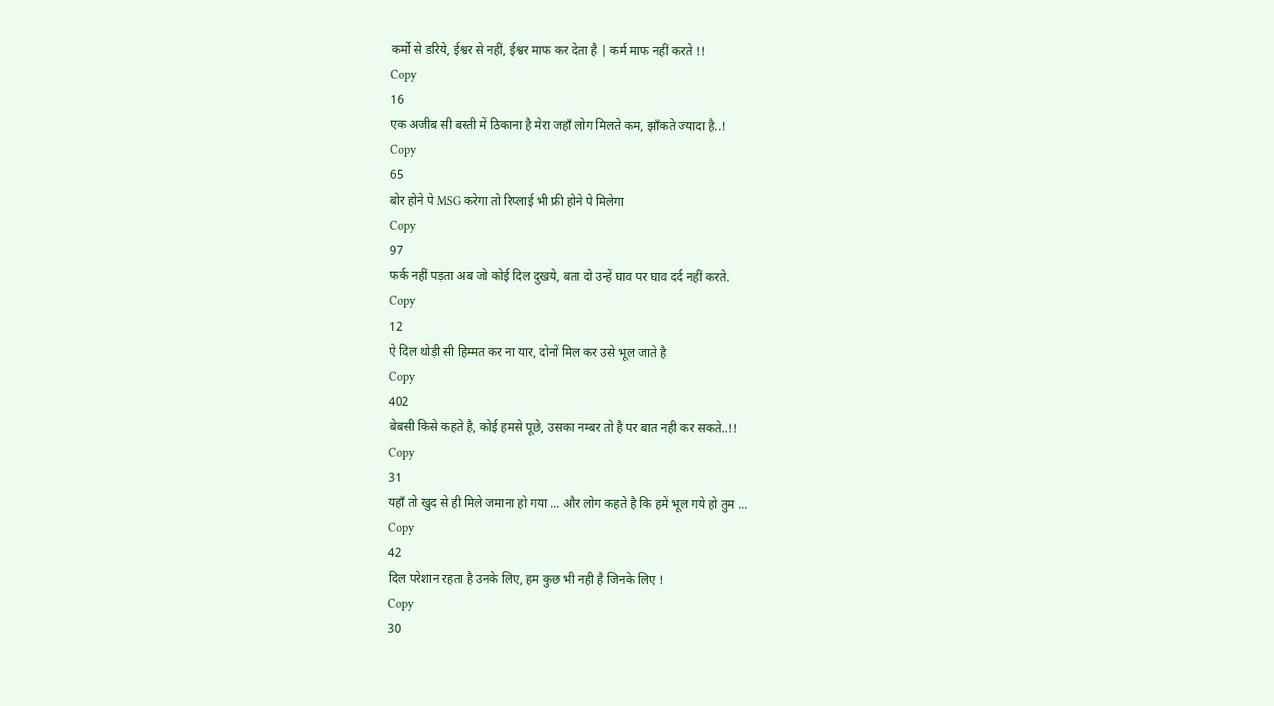कर्मो से डरिये, ईश्वर से नहीं, ईश्वर माफ कर देता है | कर्म माफ नहीं करते !!
Copy
16
एक अजीब सी बस्ती में ठिकाना है मेरा जहाँ लोग मिलते कम, झाँकते ज्यादा है..!
Copy
65
बोर होने पे MSG करेगा तो रिप्लाई भी फ्री होने पे मिलेगा
Copy
97
फर्क नहीं पड़ता अब जो कोई दिल दुखये, बता दो उन्हें घाव पर घाव दर्द नहीं करते.
Copy
12
ऐ दिल थोड़ी सी हिम्मत कर ना यार, दोनों मिल कर उसे भूल जाते है
Copy
402
बेबसी किसे कहते है, कोई हमसे पूछे, उसका नम्बर तो है पर बात नही कर सकते..!!
Copy
31
यहाँ तो खुद से ही मिले जमाना हो गया ... और लोग कहते है कि हमें भूल गये हो तुम ...
Copy
42
दिल परेशान रहता है उनके लिए, हम कुछ भी नही है जिनके लिए !
Copy
30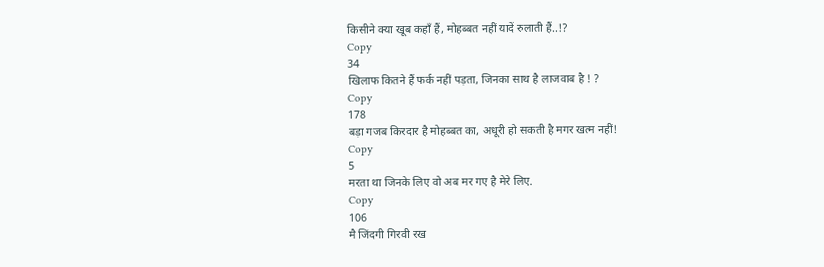किसीने क्या खूब कहाँ हैं, मोहब्बत नहीं यादें रुलाती हैं..!?
Copy
34
खिलाफ कितने हैं फर्क नहीं पड़ता, जिनका साथ है लाजवाब है ! ?
Copy
178
बड़ा गजब किरदार है मोहब्बत का, अधूरी हो सकती है मगर खत्म नहीं!
Copy
5
मरता था जिनके लिए वो अब मर गए है मेरे लिए.
Copy
106
मै जिंदगी गिरवी रख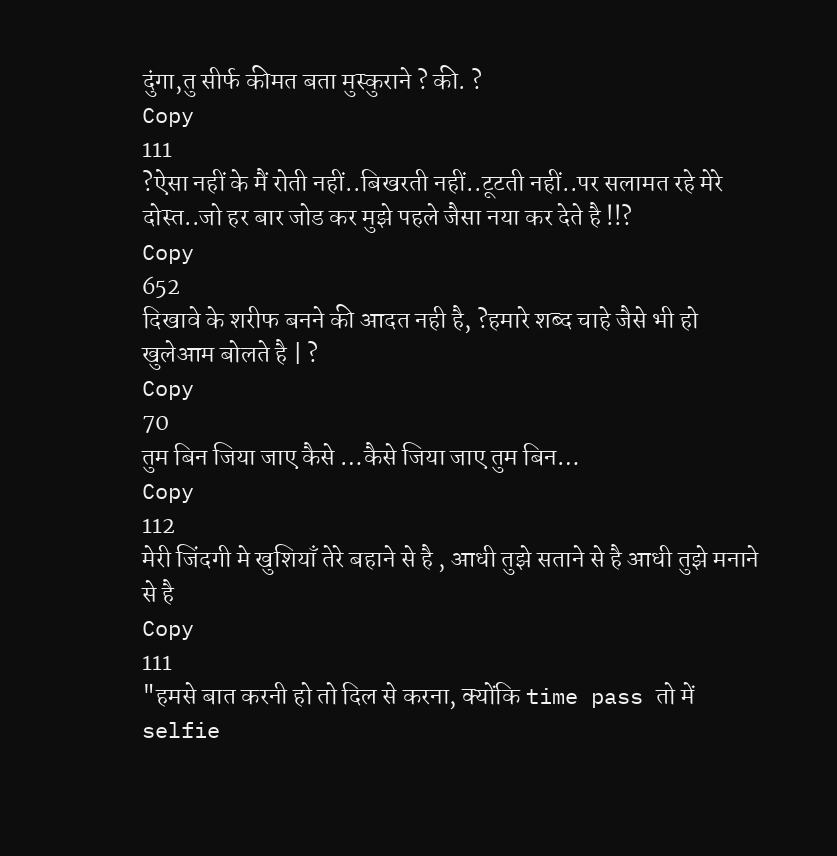दुंगा,तु सीर्फ कीमत बता मुस्कुराने ? की. ?
Copy
111
?ऐसा नहीं के मैं रोती नहीं..बिखरती नहीं..टूटती नहीं..पर सलामत रहे मेरे दोस्त..जो हर बार जोड कर मुझे पहले जैसा नया कर देते है !!?
Copy
652
दिखावे के शरीफ बनने की आदत नही है, ?हमारे शब्द चाहे जैसे भी हो खुलेआम बोलते है | ?
Copy
70
तुम बिन जिया जाए कैसे …कैसे जिया जाए तुम बिन…
Copy
112
मेरी जिंदगी मे खुशियाँ तेरे बहाने से है , आधी तुझे सताने से है आधी तुझे मनाने से है
Copy
111
"हमसे बात करनी हो तो दिल से करना, क्योंकि time pass तो में selfie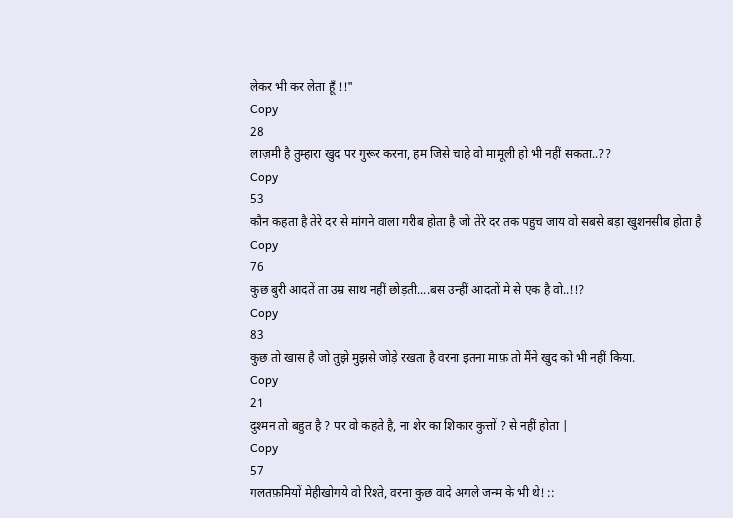लेकर भी कर लेता हूँ !!"
Copy
28
लाज़मी है तुम्हारा खुद पर गुरूर करना, हम जिसे चाहे वो मामूली हो भी नहीं सकता..??
Copy
53
कौन कहता है तेरे दर से मांगने वाला गरीब होता है जो तेरे दर तक पहुच जाय वो सबसे बड़ा खुशनसीब होता है
Copy
76
कुछ बुरी आदतें ता उम्र साथ नहीं छोड़ती....बस उन्हीं आदतों मे से एक है वो..!!?
Copy
83
कुछ तो खास है जो तुझे मुझसे जोड़े रखता है वरना इतना माफ़ तो मैंने खुद को भी नहीं किया.
Copy
21
दुश्मन तो बहुत है ? पर वो कहते है, ना शेर का शिकार कुत्तों ? से नहीं होता |
Copy
57
गलतफ़मियों मेहीखोगये वो रिश्ते, वरना कुछ वादे अगले जन्म के भी थे! ::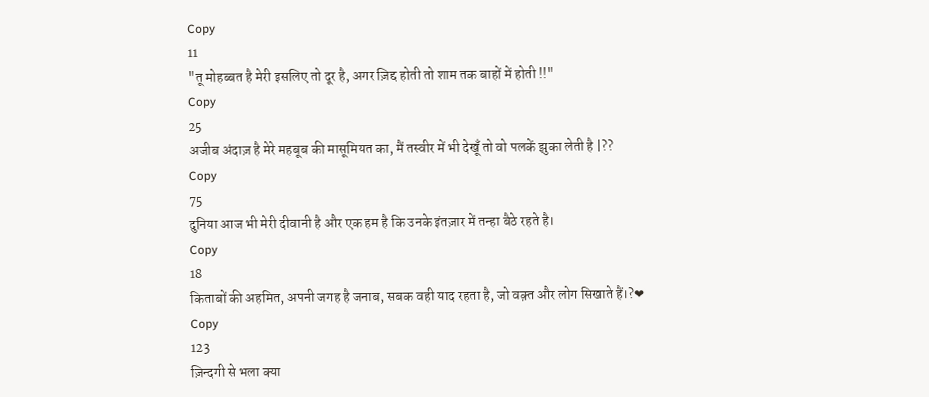Copy
11
"तू मोहब्बत है मेरी इसलिए तो दूर है, अगर ज़िद्द होती तो शाम तक बाहों में होती !!"
Copy
25
अजीब अंदाज़ है मेरे महबूब की मासूमियत का, मैं तस्वीर में भी देखूँ तो वो पलकें झुका लेती है |??
Copy
75
दुनिया आज भी मेरी दीवानी है और एक हम है कि उनके इंतज़ार में तन्हा बैठे रहते है।
Copy
18
किताबों की अहमित, अपनी जगह है जनाब, सबक वही याद रहता है, जो वक़्त और लोग सिखाते हैं।?❤
Copy
123
ज़िन्दगी से भला क्या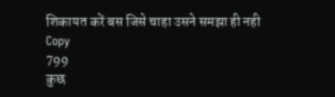शिकायत करें बस जिसे चाहा उसने समझा ही नही
Copy
799
कुछ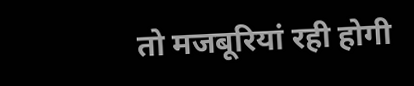तो मजबूरियां रही होगी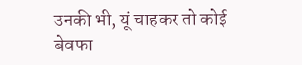उनकी भी, यूं चाहकर तो कोई बेवफा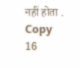नहीं होता .
Copy
16